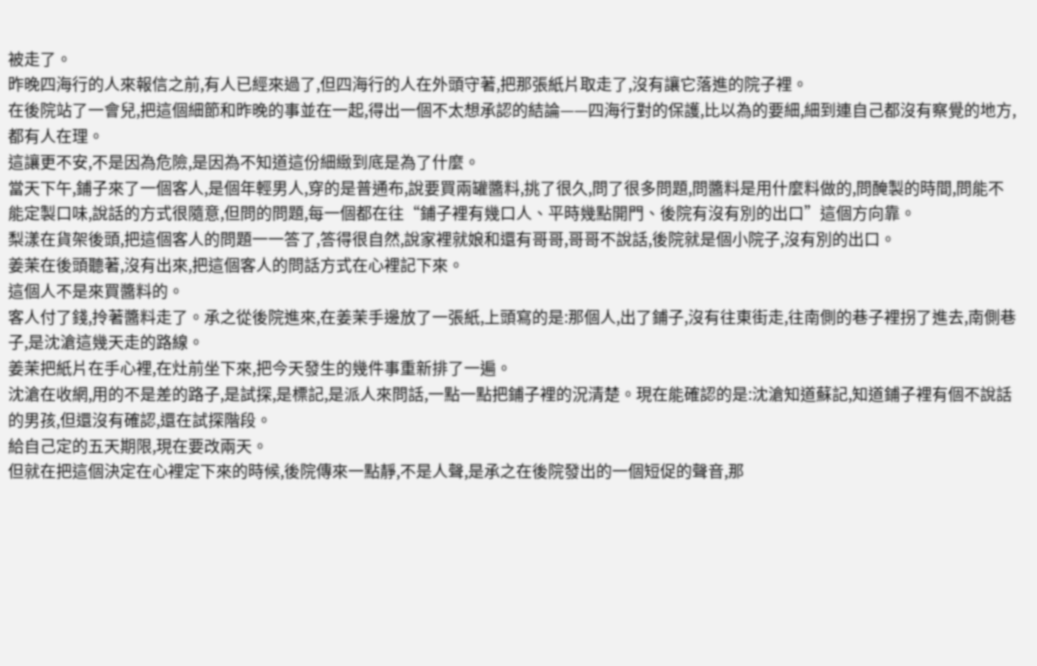被走了。
昨晚四海行的人來報信之前,有人已經來過了,但四海行的人在外頭守著,把那張紙片取走了,沒有讓它落進的院子裡。
在後院站了一會兒,把這個細節和昨晚的事並在一起,得出一個不太想承認的結論——四海行對的保護,比以為的要細,細到連自己都沒有察覺的地方,都有人在理。
這讓更不安,不是因為危險,是因為不知道這份細緻到底是為了什麼。
當天下午,鋪子來了一個客人,是個年輕男人,穿的是普通布,說要買兩罐醬料,挑了很久,問了很多問題,問醬料是用什麼料做的,問醃製的時間,問能不能定製口味,說話的方式很隨意,但問的問題,每一個都在往“鋪子裡有幾口人、平時幾點開門、後院有沒有別的出口”這個方向靠。
梨漾在貨架後頭,把這個客人的問題一一答了,答得很自然,說家裡就娘和還有哥哥,哥哥不說話,後院就是個小院子,沒有別的出口。
姜茉在後頭聽著,沒有出來,把這個客人的問話方式在心裡記下來。
這個人不是來買醬料的。
客人付了錢,拎著醬料走了。承之從後院進來,在姜茉手邊放了一張紙,上頭寫的是:那個人,出了鋪子,沒有往東街走,往南側的巷子裡拐了進去,南側巷子,是沈滄這幾天走的路線。
姜茉把紙片在手心裡,在灶前坐下來,把今天發生的幾件事重新排了一遍。
沈滄在收網,用的不是差的路子,是試探,是標記,是派人來問話,一點一點把鋪子裡的況清楚。現在能確認的是:沈滄知道蘇記,知道鋪子裡有個不說話的男孩,但還沒有確認,還在試探階段。
給自己定的五天期限,現在要改兩天。
但就在把這個決定在心裡定下來的時候,後院傳來一點靜,不是人聲,是承之在後院發出的一個短促的聲音,那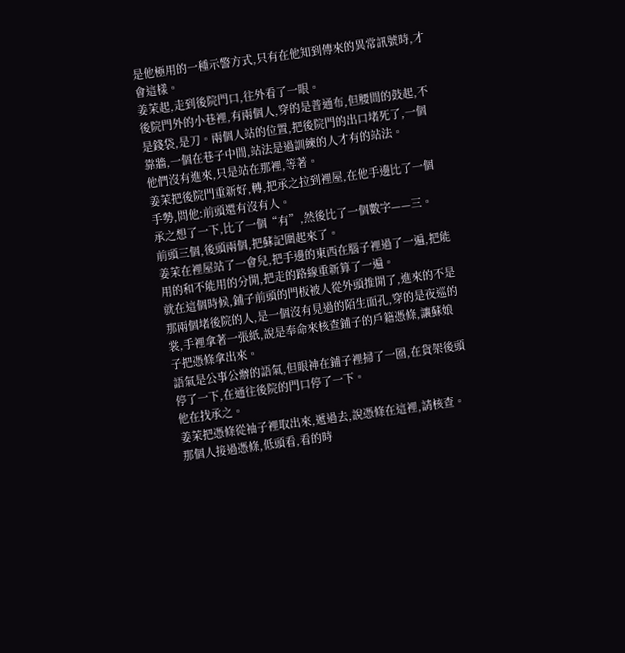是他極用的一種示警方式,只有在他知到傳來的異常訊號時,才會這樣。
姜茉起,走到後院門口,往外看了一眼。
後院門外的小巷裡,有兩個人,穿的是普通布,但腰間的鼓起,不是錢袋,是刀。兩個人站的位置,把後院門的出口堵死了,一個靠牆,一個在巷子中間,站法是過訓練的人才有的站法。
他們沒有進來,只是站在那裡,等著。
姜茉把後院門重新好,轉,把承之拉到裡屋,在他手邊比了一個手勢,問他:前頭還有沒有人。
承之想了一下,比了一個“有”,然後比了一個數字——三。
前頭三個,後頭兩個,把蘇記圍起來了。
姜茉在裡屋站了一會兒,把手邊的東西在腦子裡過了一遍,把能用的和不能用的分開,把走的路線重新算了一遍。
就在這個時候,鋪子前頭的門板被人從外頭推開了,進來的不是那兩個堵後院的人,是一個沒有見過的陌生面孔,穿的是夜巡的裳,手裡拿著一張紙,說是奉命來核查鋪子的戶籍憑條,讓蘇娘子把憑條拿出來。
語氣是公事公辦的語氣,但眼神在鋪子裡掃了一圈,在貨架後頭停了一下,在通往後院的門口停了一下。
他在找承之。
姜茉把憑條從袖子裡取出來,遞過去,說憑條在這裡,請核查。
那個人接過憑條,低頭看,看的時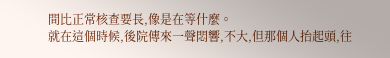間比正常核查要長,像是在等什麼。
就在這個時候,後院傳來一聲悶響,不大,但那個人抬起頭,往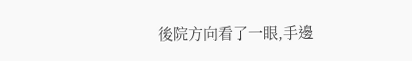後院方向看了一眼,手邊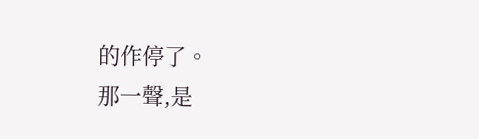的作停了。
那一聲,是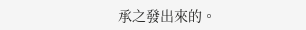承之發出來的。